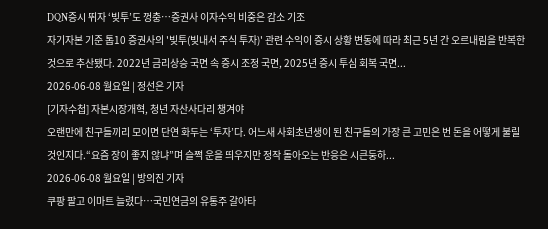DQN증시 뛰자 ‘빚투’도 껑충…증권사 이자수익 비중은 감소 기조
자기자본 기준 톱10 증권사의 '빚투(빚내서 주식 투자)' 관련 수익이 증시 상황 변동에 따라 최근 5년 간 오르내림을 반복한 것으로 추산됐다. 2022년 금리상승 국면 속 증시 조정 국면, 2025년 증시 투심 회복 국면...
2026-06-08 월요일 | 정선은 기자
[기자수첩] 자본시장개혁, 청년 자산사다리 챙겨야
오랜만에 친구들끼리 모이면 단연 화두는 ‘투자’다. 어느새 사회초년생이 된 친구들의 가장 큰 고민은 번 돈을 어떻게 불릴 것인지다.“요즘 장이 좋지 않냐”며 슬쩍 운을 띄우지만 정작 돌아오는 반응은 시큰둥하...
2026-06-08 월요일 | 방의진 기자
쿠팡 팔고 이마트 늘렸다…국민연금의 유통주 갈아타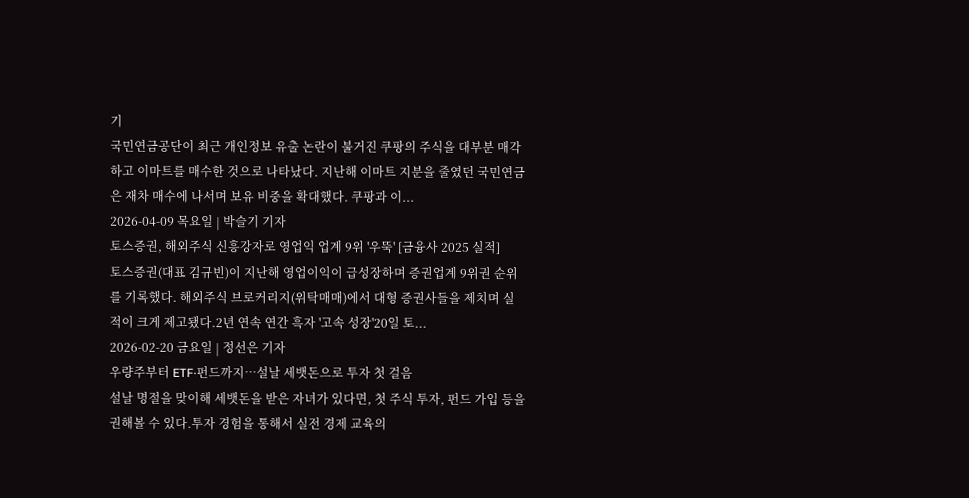기
국민연금공단이 최근 개인정보 유출 논란이 불거진 쿠팡의 주식을 대부분 매각하고 이마트를 매수한 것으로 나타났다. 지난해 이마트 지분을 줄였던 국민연금은 재차 매수에 나서며 보유 비중을 확대했다. 쿠팡과 이...
2026-04-09 목요일 | 박슬기 기자
토스증권, 해외주식 신흥강자로 영업익 업계 9위 '우뚝' [금융사 2025 실적]
토스증권(대표 김규빈)이 지난해 영업이익이 급성장하며 증권업계 9위권 순위를 기록했다. 해외주식 브로커리지(위탁매매)에서 대형 증권사들을 제치며 실적이 크게 제고됐다.2년 연속 연간 흑자 '고속 성장'20일 토...
2026-02-20 금요일 | 정선은 기자
우량주부터 ETF·펀드까지…설날 세뱃돈으로 투자 첫 걸음
설날 명절을 맞이해 세뱃돈을 받은 자녀가 있다면, 첫 주식 투자, 펀드 가입 등을 권해볼 수 있다.투자 경험을 통해서 실전 경제 교육의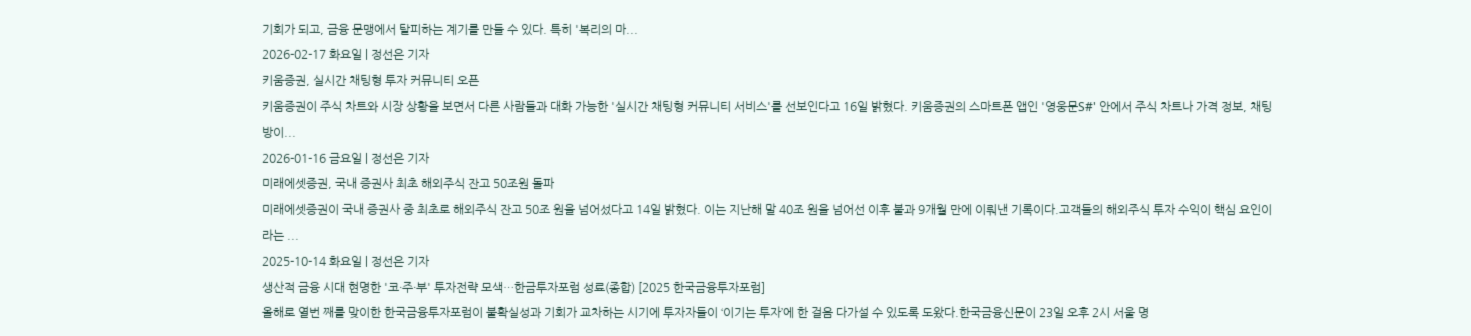기회가 되고, 금융 문맹에서 탈피하는 계기를 만들 수 있다. 특히 '복리의 마...
2026-02-17 화요일 | 정선은 기자
키움증권, 실시간 채팅형 투자 커뮤니티 오픈
키움증권이 주식 차트와 시장 상황을 보면서 다른 사람들과 대화 가능한 '실시간 채팅형 커뮤니티 서비스'를 선보인다고 16일 밝혔다. 키움증권의 스마트폰 앱인 '영웅문S#' 안에서 주식 차트나 가격 정보, 채팅방이...
2026-01-16 금요일 | 정선은 기자
미래에셋증권, 국내 증권사 최초 해외주식 잔고 50조원 돌파
미래에셋증권이 국내 증권사 중 최초로 해외주식 잔고 50조 원을 넘어섰다고 14일 밝혔다. 이는 지난해 말 40조 원을 넘어선 이후 불과 9개월 만에 이뤄낸 기록이다.고객들의 해외주식 투자 수익이 핵심 요인이라는 ...
2025-10-14 화요일 | 정선은 기자
생산적 금융 시대 현명한 '코·주·부' 투자전략 모색…한금투자포럼 성료(종합) [2025 한국금융투자포럼]
올해로 열번 째를 맞이한 한국금융투자포럼이 불확실성과 기회가 교차하는 시기에 투자자들이 ‘이기는 투자’에 한 걸음 다가설 수 있도록 도왔다.한국금융신문이 23일 오후 2시 서울 명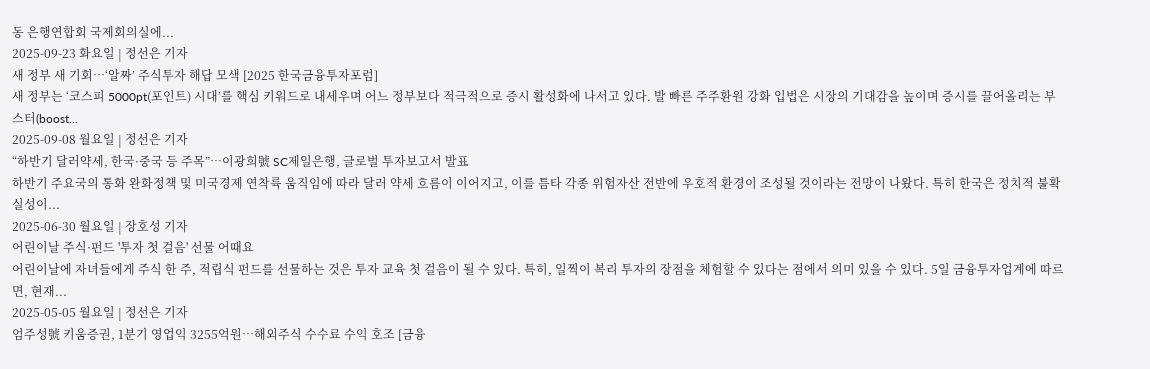동 은행연합회 국제회의실에...
2025-09-23 화요일 | 정선은 기자
새 정부 새 기회…‘알짜’ 주식투자 해답 모색 [2025 한국금융투자포럼]
새 정부는 ‘코스피 5000pt(포인트) 시대’를 핵심 키워드로 내세우며 어느 정부보다 적극적으로 증시 활성화에 나서고 있다. 발 빠른 주주환원 강화 입법은 시장의 기대감을 높이며 증시를 끌어올리는 부스터(boost...
2025-09-08 월요일 | 정선은 기자
“하반기 달러약세, 한국·중국 등 주목”…이광희號 SC제일은행, 글로벌 투자보고서 발표
하반기 주요국의 통화 완화정책 및 미국경제 연착륙 움직임에 따라 달러 약세 흐름이 이어지고, 이를 틈타 각종 위험자산 전반에 우호적 환경이 조성될 것이라는 전망이 나왔다. 특히 한국은 정치적 불확실성이...
2025-06-30 월요일 | 장호성 기자
어린이날 주식·펀드 '투자 첫 걸음' 선물 어때요
어린이날에 자녀들에게 주식 한 주, 적립식 펀드를 선물하는 것은 투자 교육 첫 걸음이 될 수 있다. 특히, 일찍이 복리 투자의 장점을 체험할 수 있다는 점에서 의미 있을 수 있다. 5일 금융투자업계에 따르면, 현재...
2025-05-05 월요일 | 정선은 기자
엄주성號 키움증권, 1분기 영업익 3255억원…해외주식 수수료 수익 호조 [금융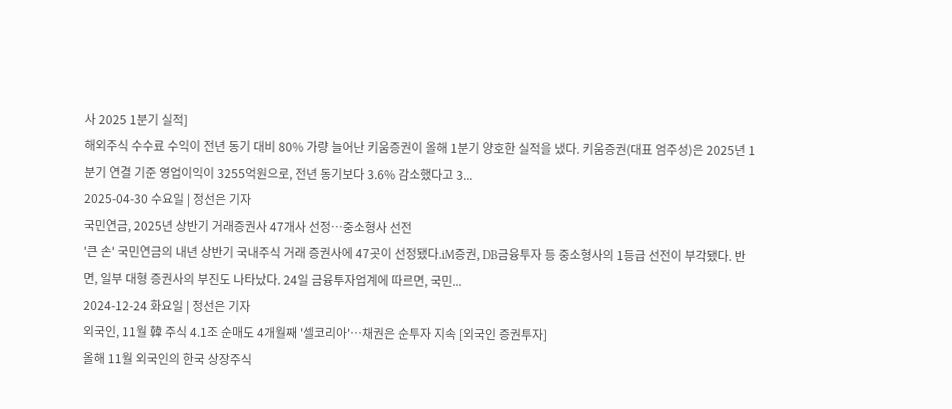사 2025 1분기 실적]
해외주식 수수료 수익이 전년 동기 대비 80% 가량 늘어난 키움증권이 올해 1분기 양호한 실적을 냈다. 키움증권(대표 엄주성)은 2025년 1분기 연결 기준 영업이익이 3255억원으로, 전년 동기보다 3.6% 감소했다고 3...
2025-04-30 수요일 | 정선은 기자
국민연금, 2025년 상반기 거래증권사 47개사 선정…중소형사 선전
'큰 손' 국민연금의 내년 상반기 국내주식 거래 증권사에 47곳이 선정됐다.iM증권, DB금융투자 등 중소형사의 1등급 선전이 부각됐다. 반면, 일부 대형 증권사의 부진도 나타났다. 24일 금융투자업계에 따르면, 국민...
2024-12-24 화요일 | 정선은 기자
외국인, 11월 韓 주식 4.1조 순매도 4개월째 '셀코리아'…채권은 순투자 지속 [외국인 증권투자]
올해 11월 외국인의 한국 상장주식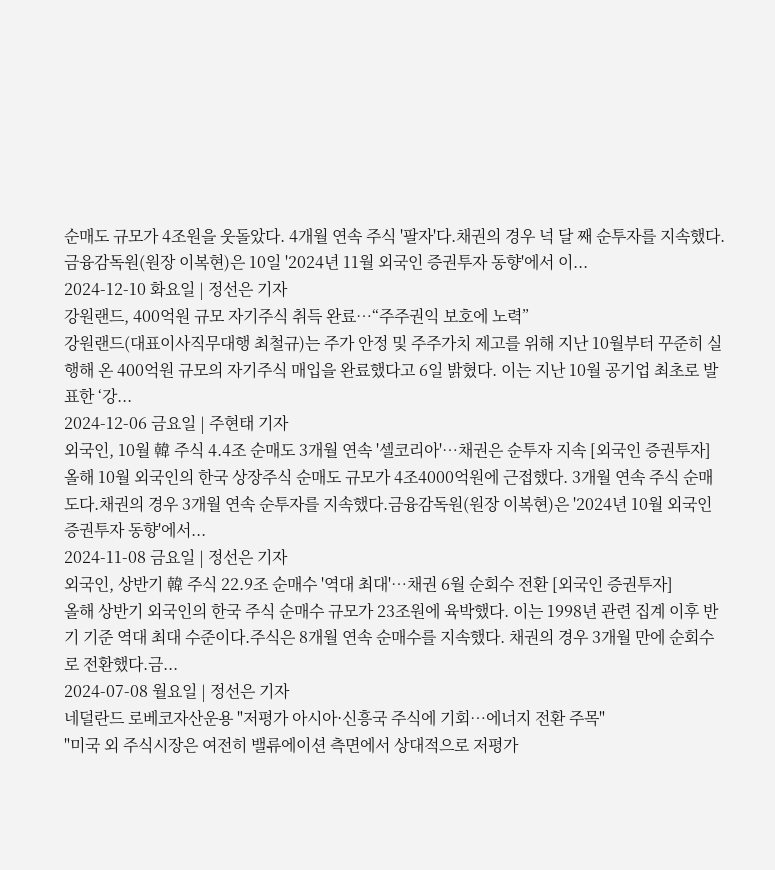순매도 규모가 4조원을 웃돌았다. 4개월 연속 주식 '팔자'다.채권의 경우 넉 달 째 순투자를 지속했다.금융감독원(원장 이복현)은 10일 '2024년 11월 외국인 증권투자 동향'에서 이...
2024-12-10 화요일 | 정선은 기자
강원랜드, 400억원 규모 자기주식 취득 완료…“주주권익 보호에 노력”
강원랜드(대표이사직무대행 최철규)는 주가 안정 및 주주가치 제고를 위해 지난 10월부터 꾸준히 실행해 온 400억원 규모의 자기주식 매입을 완료했다고 6일 밝혔다. 이는 지난 10월 공기업 최초로 발표한 ‘강...
2024-12-06 금요일 | 주현태 기자
외국인, 10월 韓 주식 4.4조 순매도 3개월 연속 '셀코리아'…채권은 순투자 지속 [외국인 증권투자]
올해 10월 외국인의 한국 상장주식 순매도 규모가 4조4000억원에 근접했다. 3개월 연속 주식 순매도다.채권의 경우 3개월 연속 순투자를 지속했다.금융감독원(원장 이복현)은 '2024년 10월 외국인 증권투자 동향'에서...
2024-11-08 금요일 | 정선은 기자
외국인, 상반기 韓 주식 22.9조 순매수 '역대 최대'…채권 6월 순회수 전환 [외국인 증권투자]
올해 상반기 외국인의 한국 주식 순매수 규모가 23조원에 육박했다. 이는 1998년 관련 집계 이후 반기 기준 역대 최대 수준이다.주식은 8개월 연속 순매수를 지속했다. 채권의 경우 3개월 만에 순회수로 전환했다.금...
2024-07-08 월요일 | 정선은 기자
네덜란드 로베코자산운용 "저평가 아시아·신흥국 주식에 기회…에너지 전환 주목"
"미국 외 주식시장은 여전히 밸류에이션 측면에서 상대적으로 저평가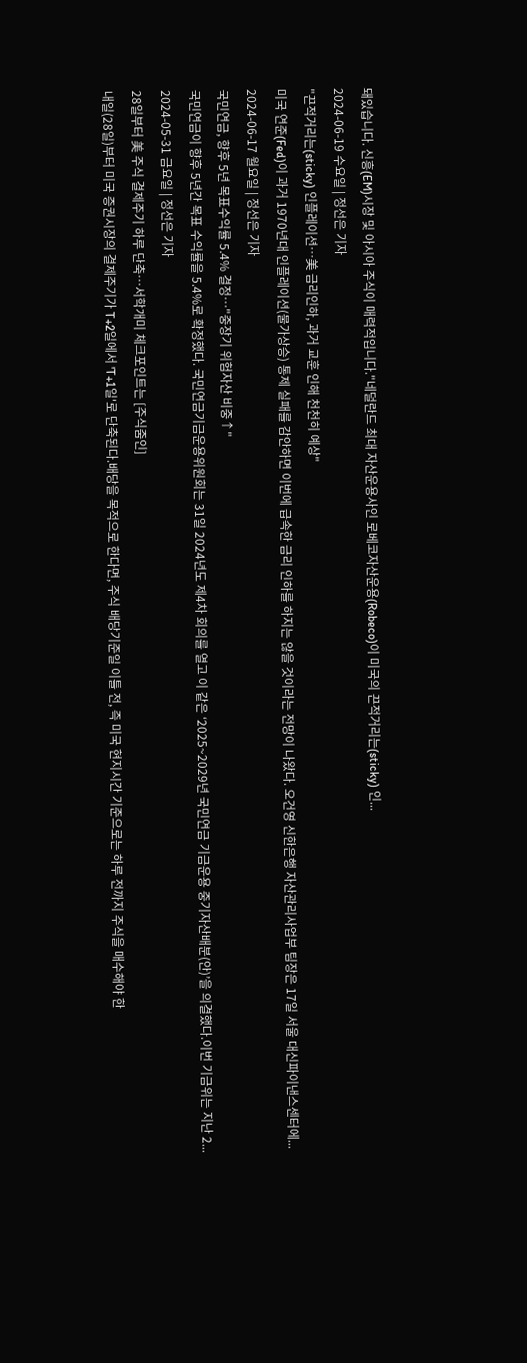돼있습니다. 신흥(EM)시장 및 아시아 주식이 매력적입니다."네덜란드 최대 자산운용사인 로베코자산운용(Robeco)이 미국의 끈적거리는(sticky) 인...
2024-06-19 수요일 | 정선은 기자
"끈적거리는(sticky) 인플레이션…美 금리인하, 과거 교훈 인해 천천히 예상"
미국 연준(Fed)이 과거 1970년대 인플레이션(물가상승) 통제 실패를 감안하면 이번에 급속한 금리 인하를 하지는 않을 것이라는 전망이 나왔다. 오건영 신한은행 자산관리사업부 팀장은 17일 서울 대신파이낸스센터에...
2024-06-17 월요일 | 정선은 기자
국민연금, 향후 5년 목표수익률 5.4% 결정…"중장기 위험자산 비중↑"
국민연금이 향후 5년간 목표 수익률을 5.4%로 확정했다. 국민연금기금운용위원회는 31일 2024년도 제4차 회의를 열고 이 같은 ‘2025~2029년 국민연금 기금운용 중기자산배분(안)’을 의결했다.이번 기금위는 지난 2...
2024-05-31 금요일 | 정선은 기자
28일부터 美 주식 결제주기 하루 단축…서학개미 체크포인트는 [주식줌인]
내일(28일)부터 미국 증권시장의 결제주기가 T+2일에서 'T+1일'로 단축된다.배당을 목적으로 한다면, 주식 배당기준일 이틀 전, 즉 미국 현지시간 기준으로는 하루 전까지 주식을 매수해야 한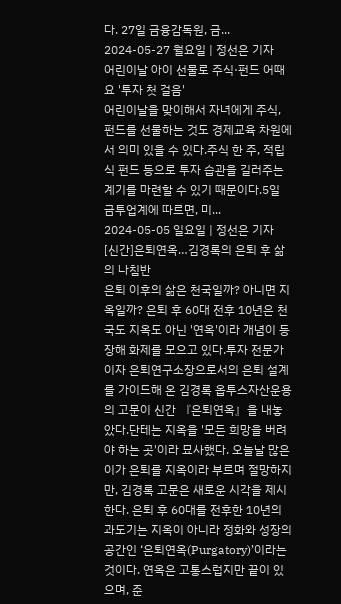다. 27일 금융감독원, 금...
2024-05-27 월요일 | 정선은 기자
어린이날 아이 선물로 주식·펀드 어때요 '투자 첫 걸음'
어린이날을 맞이해서 자녀에게 주식, 펀드를 선물하는 것도 경제교육 차원에서 의미 있을 수 있다.주식 한 주, 적립식 펀드 등으로 투자 습관을 길러주는 계기를 마련할 수 있기 때문이다.5일 금투업계에 따르면, 미...
2024-05-05 일요일 | 정선은 기자
[신간]은퇴연옥…김경록의 은퇴 후 삶의 나침반
은퇴 이후의 삶은 천국일까? 아니면 지옥일까? 은퇴 후 60대 전후 10년은 천국도 지옥도 아닌 '연옥'이라 개념이 등장해 화제를 모으고 있다.투자 전문가이자 은퇴연구소장으로서의 은퇴 설계를 가이드해 온 김경록 옵투스자산운용의 고문이 신간 『은퇴연옥』을 내놓았다.단테는 지옥을 '모든 희망을 버려야 하는 곳'이라 묘사했다. 오늘날 많은 이가 은퇴를 지옥이라 부르며 절망하지만, 김경록 고문은 새로운 시각을 제시한다. 은퇴 후 60대를 전후한 10년의 과도기는 지옥이 아니라 정화와 성장의 공간인 ‘은퇴연옥(Purgatory)’이라는 것이다. 연옥은 고통스럽지만 끝이 있으며, 준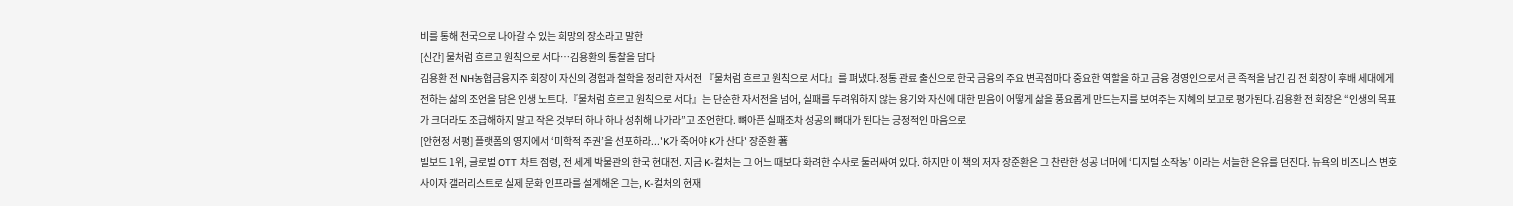비를 통해 천국으로 나아갈 수 있는 희망의 장소라고 말한
[신간] 물처럼 흐르고 원칙으로 서다…김용환의 통찰을 담다
김용환 전 NH농협금융지주 회장이 자신의 경험과 철학을 정리한 자서전 『물처럼 흐르고 원칙으로 서다』를 펴냈다.정통 관료 출신으로 한국 금융의 주요 변곡점마다 중요한 역할을 하고 금융 경영인으로서 큰 족적을 남긴 김 전 회장이 후배 세대에게 전하는 삶의 조언을 담은 인생 노트다.『물처럼 흐르고 원칙으로 서다』는 단순한 자서전을 넘어, 실패를 두려워하지 않는 용기와 자신에 대한 믿음이 어떻게 삶을 풍요롭게 만드는지를 보여주는 지혜의 보고로 평가된다.김용환 전 회장은 “인생의 목표가 크더라도 조급해하지 말고 작은 것부터 하나 하나 성취해 나가라”고 조언한다. 뼈아픈 실패조차 성공의 뼈대가 된다는 긍정적인 마음으로
[안현정 서평] 플랫폼의 영지에서 ‘미학적 주권’을 선포하라...'K가 죽어야 K가 산다' 장준환 著
빌보드 1위, 글로벌 OTT 차트 점령, 전 세계 박물관의 한국 현대전. 지금 K-컬처는 그 어느 때보다 화려한 수사로 둘러싸여 있다. 하지만 이 책의 저자 장준환은 그 찬란한 성공 너머에 ‘디지털 소작농’ 이라는 서늘한 은유를 던진다. 뉴욕의 비즈니스 변호사이자 갤러리스트로 실제 문화 인프라를 설계해온 그는, K-컬처의 현재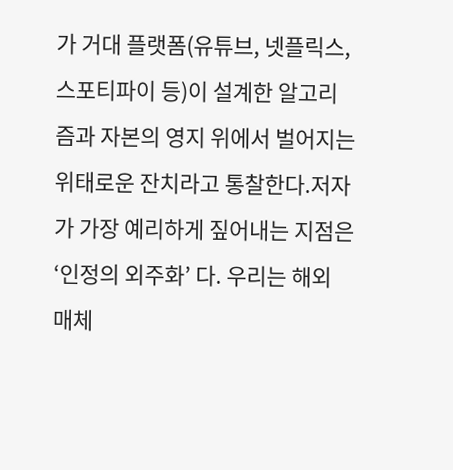가 거대 플랫폼(유튜브, 넷플릭스, 스포티파이 등)이 설계한 알고리즘과 자본의 영지 위에서 벌어지는 위태로운 잔치라고 통찰한다.저자가 가장 예리하게 짚어내는 지점은 ‘인정의 외주화’ 다. 우리는 해외 매체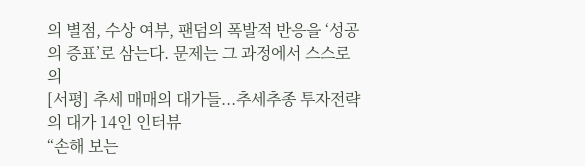의 별점, 수상 여부, 팬덤의 폭발적 반응을 ‘성공의 증표’로 삼는다. 문제는 그 과정에서 스스로의
[서평] 추세 매매의 대가들...추세추종 투자전략의 대가 14인 인터뷰
“손해 보는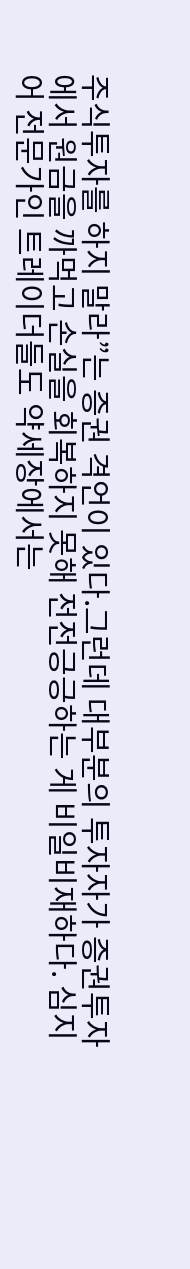주식투자를 하지 말라”는 증권 격언이 있다.그런데 대부분의 투자자가 증권투자에서 원금을 까먹고 손실을 회복하지 못해 전전긍긍하는 게 비일비재하다. 심지어 전문가인 트레이더들도 약세장에서는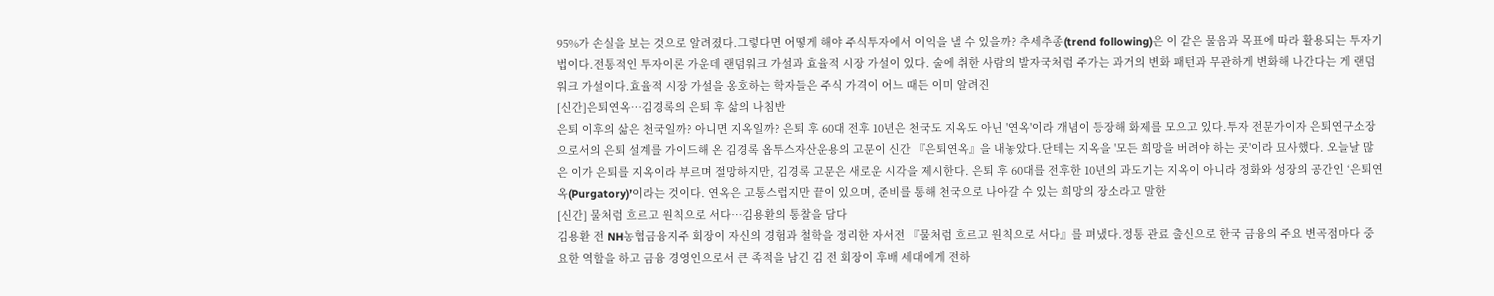95%가 손실을 보는 것으로 알려졌다.그렇다면 어떻게 해야 주식투자에서 이익을 낼 수 있을까? 추세추종(trend following)은 이 같은 물음과 목표에 따라 활용되는 투자기법이다.전통적인 투자이론 가운데 랜덤워크 가설과 효율적 시장 가설이 있다. 술에 취한 사람의 발자국처럼 주가는 과거의 변화 패턴과 무관하게 변화해 나간다는 게 랜덤워크 가설이다.효율적 시장 가설을 옹호하는 학자들은 주식 가격이 어느 때든 이미 알려진
[신간]은퇴연옥…김경록의 은퇴 후 삶의 나침반
은퇴 이후의 삶은 천국일까? 아니면 지옥일까? 은퇴 후 60대 전후 10년은 천국도 지옥도 아닌 '연옥'이라 개념이 등장해 화제를 모으고 있다.투자 전문가이자 은퇴연구소장으로서의 은퇴 설계를 가이드해 온 김경록 옵투스자산운용의 고문이 신간 『은퇴연옥』을 내놓았다.단테는 지옥을 '모든 희망을 버려야 하는 곳'이라 묘사했다. 오늘날 많은 이가 은퇴를 지옥이라 부르며 절망하지만, 김경록 고문은 새로운 시각을 제시한다. 은퇴 후 60대를 전후한 10년의 과도기는 지옥이 아니라 정화와 성장의 공간인 ‘은퇴연옥(Purgatory)’이라는 것이다. 연옥은 고통스럽지만 끝이 있으며, 준비를 통해 천국으로 나아갈 수 있는 희망의 장소라고 말한
[신간] 물처럼 흐르고 원칙으로 서다…김용환의 통찰을 담다
김용환 전 NH농협금융지주 회장이 자신의 경험과 철학을 정리한 자서전 『물처럼 흐르고 원칙으로 서다』를 펴냈다.정통 관료 출신으로 한국 금융의 주요 변곡점마다 중요한 역할을 하고 금융 경영인으로서 큰 족적을 남긴 김 전 회장이 후배 세대에게 전하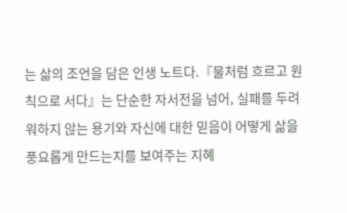는 삶의 조언을 담은 인생 노트다.『물처럼 흐르고 원칙으로 서다』는 단순한 자서전을 넘어, 실패를 두려워하지 않는 용기와 자신에 대한 믿음이 어떻게 삶을 풍요롭게 만드는지를 보여주는 지혜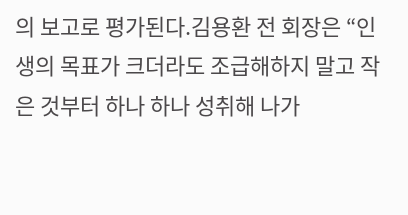의 보고로 평가된다.김용환 전 회장은 “인생의 목표가 크더라도 조급해하지 말고 작은 것부터 하나 하나 성취해 나가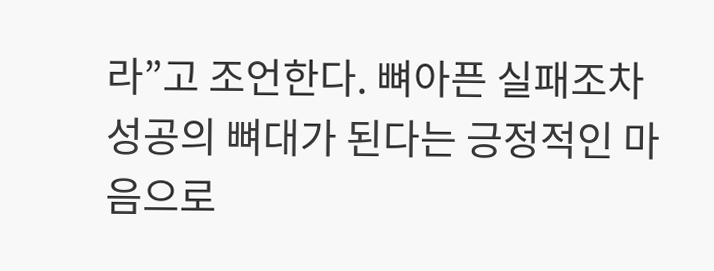라”고 조언한다. 뼈아픈 실패조차 성공의 뼈대가 된다는 긍정적인 마음으로